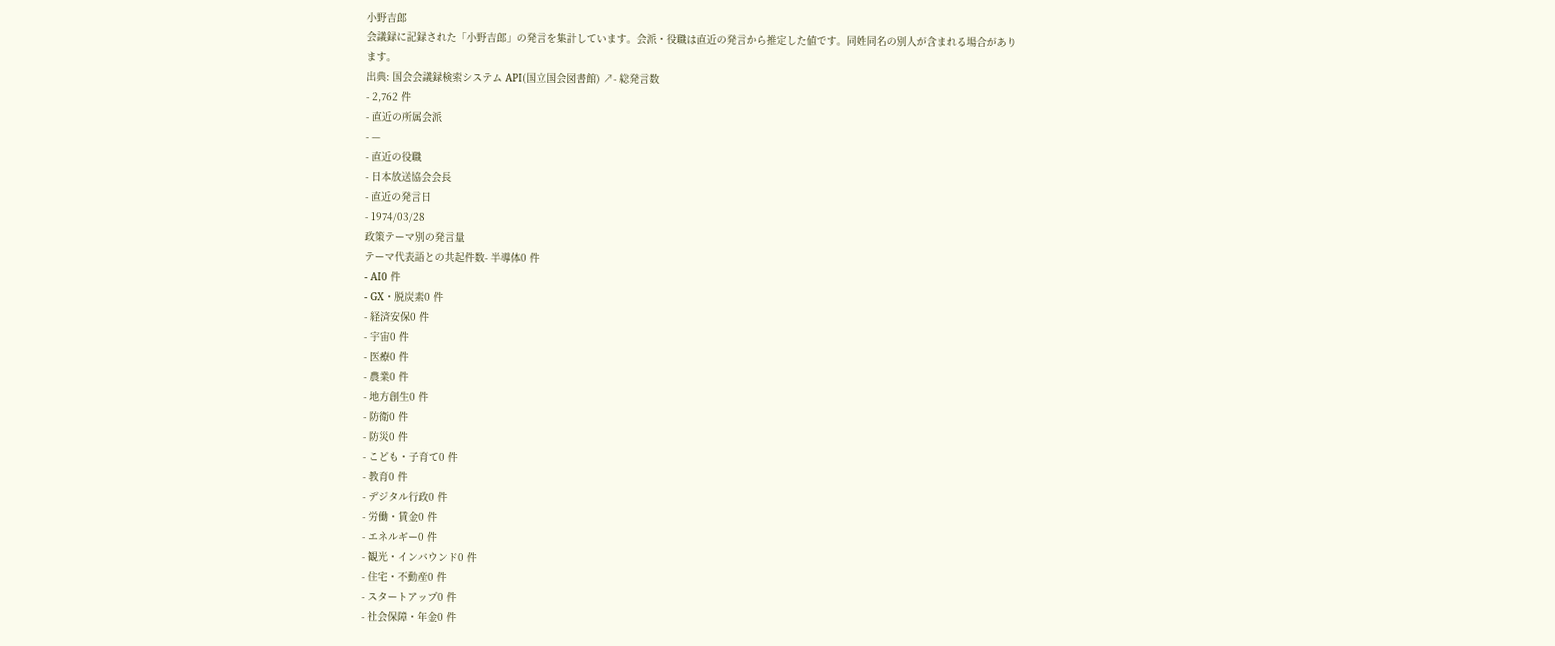小野吉郎
会議録に記録された「小野吉郎」の発言を集計しています。会派・役職は直近の発言から推定した値です。同姓同名の別人が含まれる場合があります。
出典: 国会会議録検索システム API(国立国会図書館) ↗- 総発言数
- 2,762 件
- 直近の所属会派
- —
- 直近の役職
- 日本放送協会会長
- 直近の発言日
- 1974/03/28
政策テーマ別の発言量
テーマ代表語との共起件数- 半導体0 件
- AI0 件
- GX・脱炭素0 件
- 経済安保0 件
- 宇宙0 件
- 医療0 件
- 農業0 件
- 地方創生0 件
- 防衛0 件
- 防災0 件
- こども・子育て0 件
- 教育0 件
- デジタル行政0 件
- 労働・賃金0 件
- エネルギー0 件
- 観光・インバウンド0 件
- 住宅・不動産0 件
- スタートアップ0 件
- 社会保障・年金0 件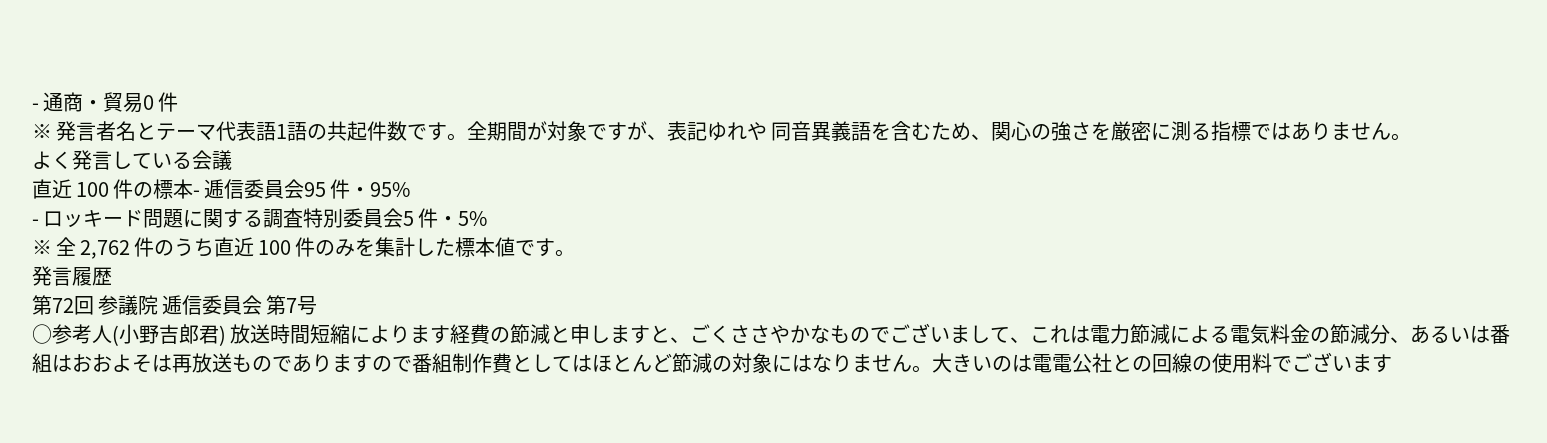- 通商・貿易0 件
※ 発言者名とテーマ代表語1語の共起件数です。全期間が対象ですが、表記ゆれや 同音異義語を含むため、関心の強さを厳密に測る指標ではありません。
よく発言している会議
直近 100 件の標本- 逓信委員会95 件・95%
- ロッキード問題に関する調査特別委員会5 件・5%
※ 全 2,762 件のうち直近 100 件のみを集計した標本値です。
発言履歴
第72回 参議院 逓信委員会 第7号
○参考人(小野吉郎君) 放送時間短縮によります経費の節減と申しますと、ごくささやかなものでございまして、これは電力節減による電気料金の節減分、あるいは番組はおおよそは再放送ものでありますので番組制作費としてはほとんど節減の対象にはなりません。大きいのは電電公社との回線の使用料でございます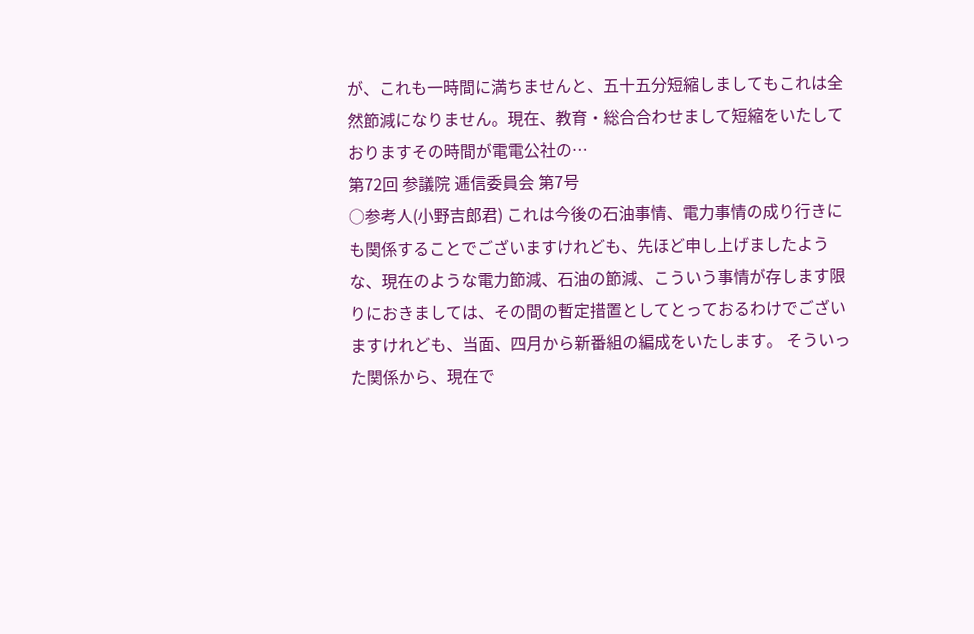が、これも一時間に満ちませんと、五十五分短縮しましてもこれは全然節減になりません。現在、教育・総合合わせまして短縮をいたしておりますその時間が電電公社の…
第72回 参議院 逓信委員会 第7号
○参考人(小野吉郎君) これは今後の石油事情、電力事情の成り行きにも関係することでございますけれども、先ほど申し上げましたような、現在のような電力節減、石油の節減、こういう事情が存します限りにおきましては、その間の暫定措置としてとっておるわけでございますけれども、当面、四月から新番組の編成をいたします。 そういった関係から、現在で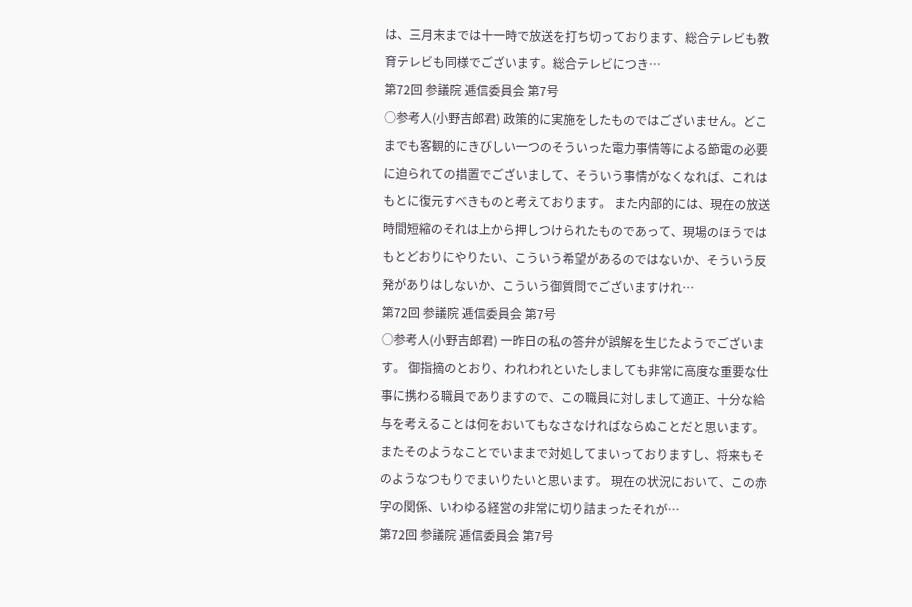は、三月末までは十一時で放送を打ち切っております、総合テレビも教育テレビも同様でございます。総合テレビにつき…
第72回 参議院 逓信委員会 第7号
○参考人(小野吉郎君) 政策的に実施をしたものではございません。どこまでも客観的にきびしい一つのそういった電力事情等による節電の必要に迫られての措置でございまして、そういう事情がなくなれば、これはもとに復元すべきものと考えております。 また内部的には、現在の放送時間短縮のそれは上から押しつけられたものであって、現場のほうではもとどおりにやりたい、こういう希望があるのではないか、そういう反発がありはしないか、こういう御質問でございますけれ…
第72回 参議院 逓信委員会 第7号
○参考人(小野吉郎君) 一昨日の私の答弁が誤解を生じたようでございます。 御指摘のとおり、われわれといたしましても非常に高度な重要な仕事に携わる職員でありますので、この職員に対しまして適正、十分な給与を考えることは何をおいてもなさなければならぬことだと思います。またそのようなことでいままで対処してまいっておりますし、将来もそのようなつもりでまいりたいと思います。 現在の状況において、この赤字の関係、いわゆる経営の非常に切り詰まったそれが…
第72回 参議院 逓信委員会 第7号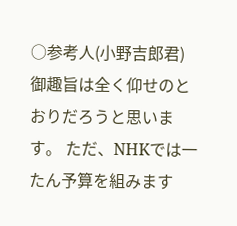○参考人(小野吉郎君) 御趣旨は全く仰せのとおりだろうと思います。 ただ、NHKでは一たん予算を組みます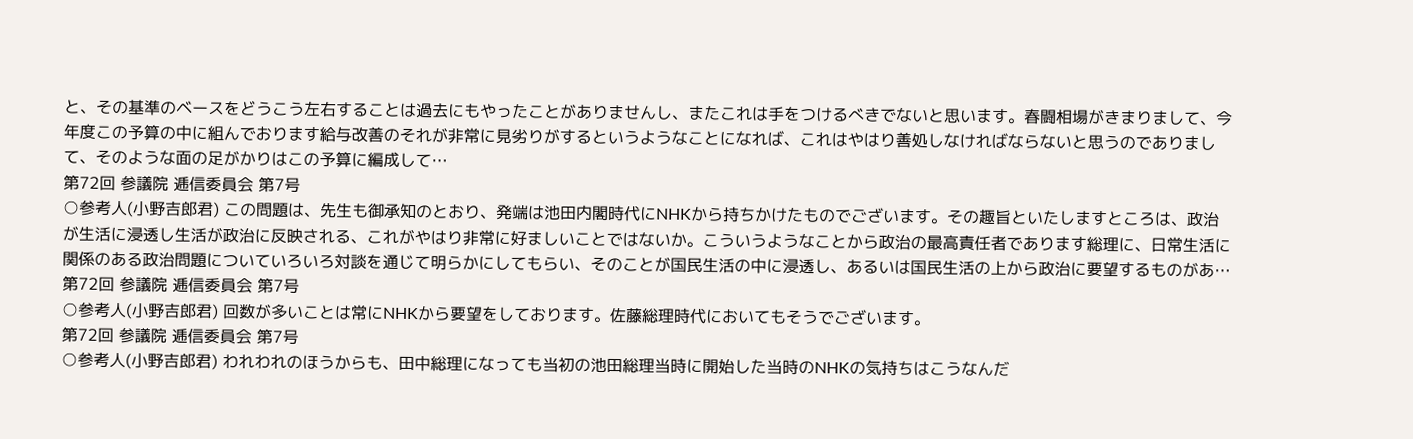と、その基準のベースをどうこう左右することは過去にもやったことがありませんし、またこれは手をつけるべきでないと思います。春闘相場がきまりまして、今年度この予算の中に組んでおります給与改善のそれが非常に見劣りがするというようなことになれば、これはやはり善処しなければならないと思うのでありまして、そのような面の足がかりはこの予算に編成して…
第72回 参議院 逓信委員会 第7号
○参考人(小野吉郎君) この問題は、先生も御承知のとおり、発端は池田内閣時代にNHKから持ちかけたものでございます。その趣旨といたしますところは、政治が生活に浸透し生活が政治に反映される、これがやはり非常に好ましいことではないか。こういうようなことから政治の最高責任者であります総理に、日常生活に関係のある政治問題についていろいろ対談を通じて明らかにしてもらい、そのことが国民生活の中に浸透し、あるいは国民生活の上から政治に要望するものがあ…
第72回 参議院 逓信委員会 第7号
○参考人(小野吉郎君) 回数が多いことは常にNHKから要望をしております。佐藤総理時代においてもそうでございます。
第72回 参議院 逓信委員会 第7号
○参考人(小野吉郎君) われわれのほうからも、田中総理になっても当初の池田総理当時に開始した当時のNHKの気持ちはこうなんだ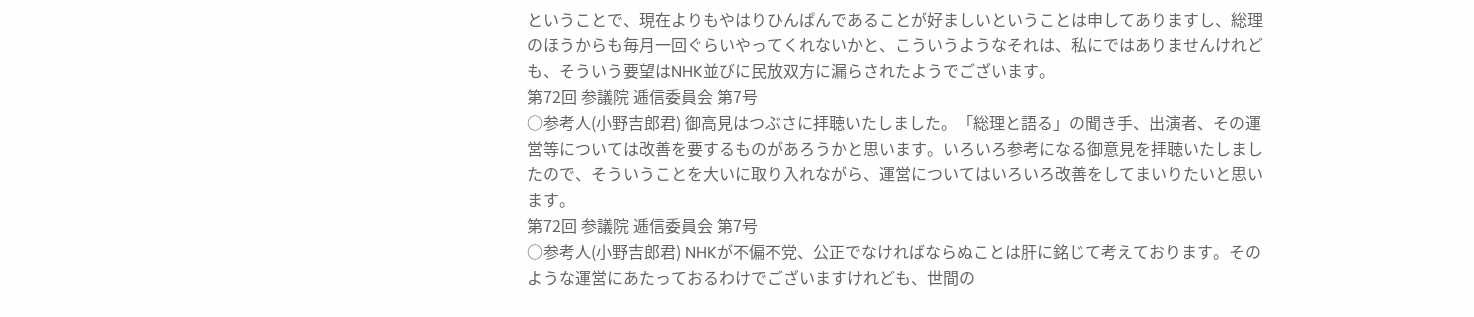ということで、現在よりもやはりひんぱんであることが好ましいということは申してありますし、総理のほうからも毎月一回ぐらいやってくれないかと、こういうようなそれは、私にではありませんけれども、そういう要望はNHK並びに民放双方に漏らされたようでございます。
第72回 参議院 逓信委員会 第7号
○参考人(小野吉郎君) 御高見はつぶさに拝聴いたしました。「総理と語る」の聞き手、出演者、その運営等については改善を要するものがあろうかと思います。いろいろ参考になる御意見を拝聴いたしましたので、そういうことを大いに取り入れながら、運営についてはいろいろ改善をしてまいりたいと思います。
第72回 参議院 逓信委員会 第7号
○参考人(小野吉郎君) NHKが不偏不党、公正でなければならぬことは肝に銘じて考えております。そのような運営にあたっておるわけでございますけれども、世間の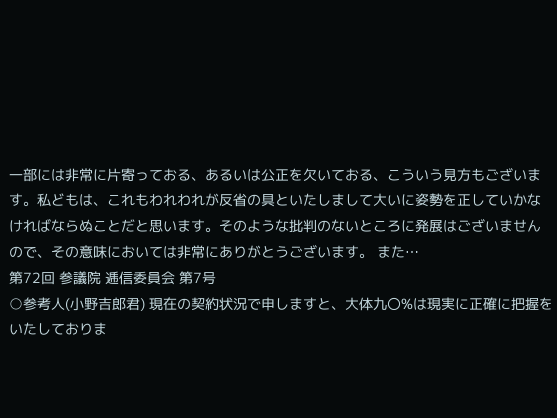一部には非常に片寄っておる、あるいは公正を欠いておる、こういう見方もございます。私どもは、これもわれわれが反省の具といたしまして大いに姿勢を正していかなければならぬことだと思います。そのような批判のないところに発展はございませんので、その意味においては非常にありがとうございます。 また…
第72回 参議院 逓信委員会 第7号
○参考人(小野吉郎君) 現在の契約状況で申しますと、大体九〇%は現実に正確に把握をいたしておりま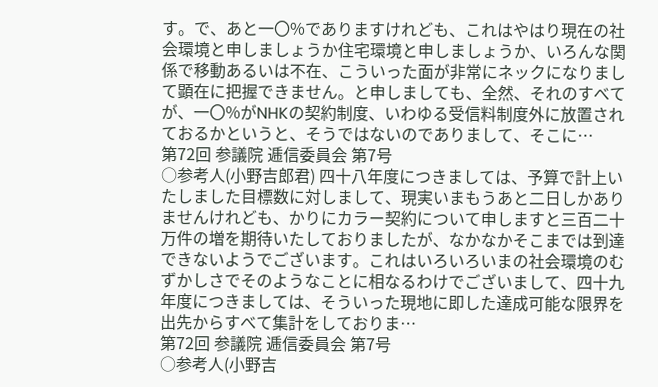す。で、あと一〇%でありますけれども、これはやはり現在の社会環境と申しましょうか住宅環境と申しましょうか、いろんな関係で移動あるいは不在、こういった面が非常にネックになりまして顕在に把握できません。と申しましても、全然、それのすべてが、一〇%がNHKの契約制度、いわゆる受信料制度外に放置されておるかというと、そうではないのでありまして、そこに…
第72回 参議院 逓信委員会 第7号
○参考人(小野吉郎君) 四十八年度につきましては、予算で計上いたしました目標数に対しまして、現実いまもうあと二日しかありませんけれども、かりにカラー契約について申しますと三百二十万件の増を期待いたしておりましたが、なかなかそこまでは到達できないようでございます。これはいろいろいまの社会環境のむずかしさでそのようなことに相なるわけでございまして、四十九年度につきましては、そういった現地に即した達成可能な限界を出先からすべて集計をしておりま…
第72回 参議院 逓信委員会 第7号
○参考人(小野吉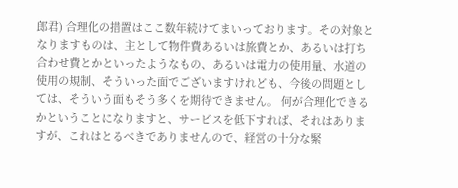郎君) 合理化の措置はここ数年続けてまいっております。その対象となりますものは、主として物件費あるいは旅費とか、あるいは打ち合わせ費とかといったようなもの、あるいは電力の使用量、水道の使用の規制、そういった面でございますけれども、今後の問題としては、そういう面もそう多くを期待できません。 何が合理化できるかということになりますと、サービスを低下すれば、それはありますが、これはとるべきでありませんので、経営の十分な緊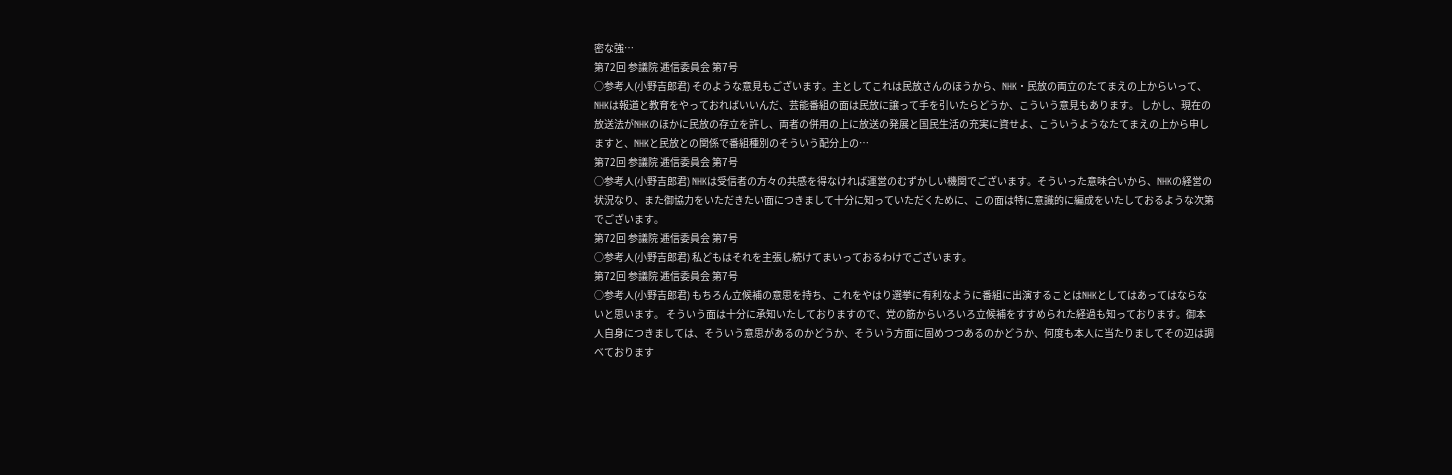密な強…
第72回 参議院 逓信委員会 第7号
○参考人(小野吉郎君) そのような意見もございます。主としてこれは民放さんのほうから、NHK・民放の両立のたてまえの上からいって、NHKは報道と教育をやっておればいいんだ、芸能番組の面は民放に譲って手を引いたらどうか、こういう意見もあります。 しかし、現在の放送法がNHKのほかに民放の存立を許し、両者の併用の上に放送の発展と国民生活の充実に資せよ、こういうようなたてまえの上から申しますと、NHKと民放との関係で番組種別のそういう配分上の…
第72回 参議院 逓信委員会 第7号
○参考人(小野吉郎君) NHKは受信者の方々の共感を得なければ運営のむずかしい機関でございます。そういった意味合いから、NHKの経営の状況なり、また御協力をいただきたい面につきまして十分に知っていただくために、この面は特に意識的に編成をいたしておるような次第でございます。
第72回 参議院 逓信委員会 第7号
○参考人(小野吉郎君) 私どもはそれを主張し続けてまいっておるわけでございます。
第72回 参議院 逓信委員会 第7号
○参考人(小野吉郎君) もちろん立候補の意思を持ち、これをやはり選挙に有利なように番組に出演することはNHKとしてはあってはならないと思います。 そういう面は十分に承知いたしておりますので、党の筋からいろいろ立候補をすすめられた経過も知っております。御本人自身につきましては、そういう意思があるのかどうか、そういう方面に固めつつあるのかどうか、何度も本人に当たりましてその辺は調べております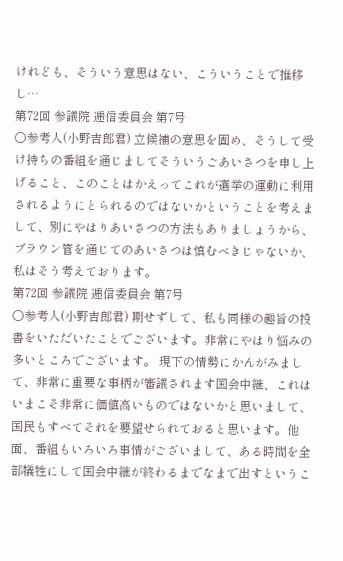けれども、そういう意思はない、こういうことで推移し…
第72回 参議院 逓信委員会 第7号
○参考人(小野吉郎君) 立候補の意思を固め、そうして受け持ちの番組を通じましてそういうごあいさつを申し上げること、このことはかえってこれが選挙の運動に利用されるようにとられるのではないかということを考えまして、別にやはりあいさつの方法もありましょうから、ブラウン管を通じてのあいさつは慎むべきじゃないか、私はそう考えております。
第72回 参議院 逓信委員会 第7号
○参考人(小野吉郎君) 期せずして、私も同様の趣旨の投書をいただいたことでございます。非常にやはり悩みの多いところでございます。 現下の情勢にかんがみまして、非常に重要な事柄が審議されます国会中継、これはいまこそ非常に価値高いものではないかと思いまして、国民もすべてそれを要望せられておると思います。他面、番組もいろいろ事情がございまして、ある時間を全部犠牲にして国会中継が終わるまでなまで出すというこ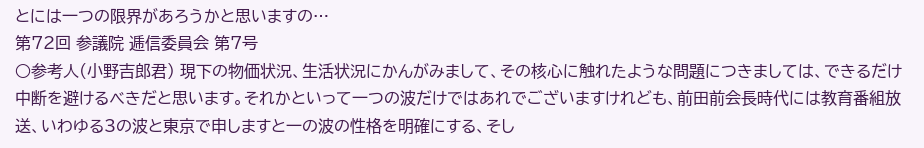とには一つの限界があろうかと思いますの…
第72回 参議院 逓信委員会 第7号
○参考人(小野吉郎君) 現下の物価状況、生活状況にかんがみまして、その核心に触れたような問題につきましては、できるだけ中断を避けるべきだと思います。それかといって一つの波だけではあれでございますけれども、前田前会長時代には教育番組放送、いわゆる3の波と東京で申しますと一の波の性格を明確にする、そし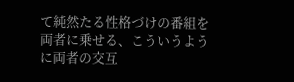て純然たる性格づけの番組を両者に乗せる、こういうように両者の交互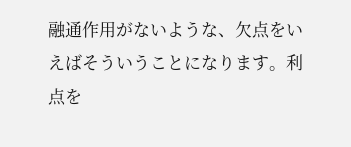融通作用がないような、欠点をいえばそういうことになります。利点を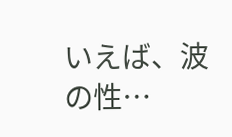いえば、波の性…